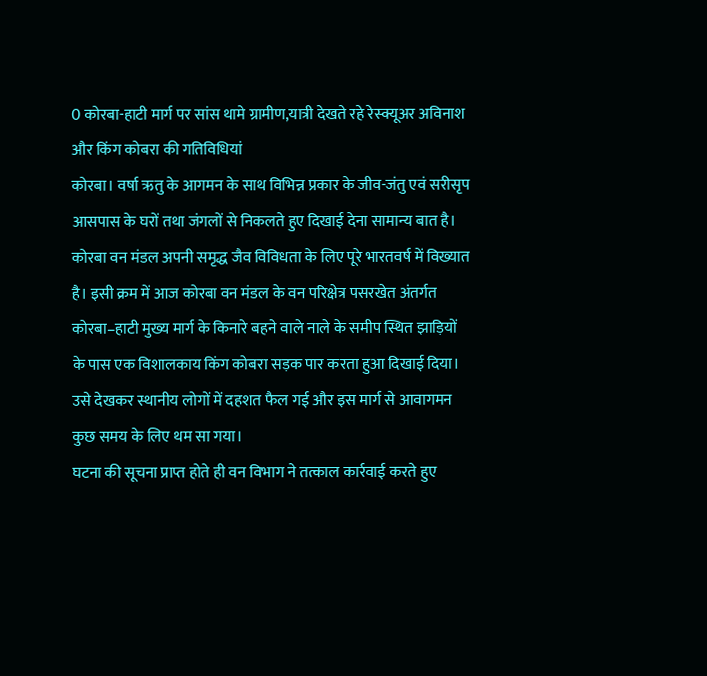0 कोरबा-हाटी मार्ग पर सांस थामे ग्रामीण,यात्री देखते रहे रेस्क्यूअर अविनाश और किंग कोबरा की गतिविधियां
कोरबा। वर्षा ऋतु के आगमन के साथ विभिन्न प्रकार के जीव-जंतु एवं सरीसृप आसपास के घरों तथा जंगलों से निकलते हुए दिखाई देना सामान्य बात है। कोरबा वन मंडल अपनी समृद्ध जैव विविधता के लिए पूरे भारतवर्ष में विख्यात है। इसी क्रम में आज कोरबा वन मंडल के वन परिक्षेत्र पसरखेत अंतर्गत कोरबा–हाटी मुख्य मार्ग के किनारे बहने वाले नाले के समीप स्थित झाड़ियों के पास एक विशालकाय किंग कोबरा सड़क पार करता हुआ दिखाई दिया। उसे देखकर स्थानीय लोगों में दहशत फैल गई और इस मार्ग से आवागमन कुछ समय के लिए थम सा गया।
घटना की सूचना प्राप्त होते ही वन विभाग ने तत्काल कार्रवाई करते हुए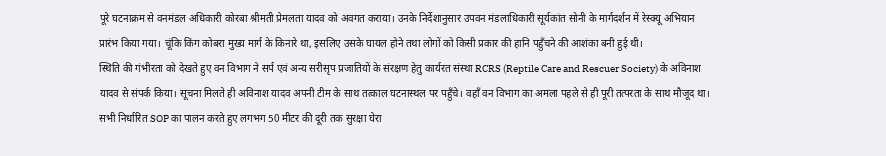पूरे घटनाक्रम से वनमंडल अधिकारी कोरबा श्रीमती प्रेमलता यादव को अवगत कराया। उनके निर्देशानुसार उपवन मंडलाधिकारी सूर्यकांत सोनी के मार्गदर्शन में रेस्क्यू अभियान प्रारंभ किया गया। चूंकि किंग कोबरा मुख्य मार्ग के किनारे था, इसलिए उसके घायल होने तथा लोगों को किसी प्रकार की हानि पहुँचने की आशंका बनी हुई थी।
स्थिति की गंभीरता को देखते हुए वन विभाग ने सर्प एवं अन्य सरीसृप प्रजातियों के संरक्षण हेतु कार्यरत संस्था RCRS (Reptile Care and Rescuer Society) के अविनाश यादव से संपर्क किया। सूचना मिलते ही अविनाश यादव अपनी टीम के साथ तत्काल घटनास्थल पर पहुँचे। वहाँ वन विभाग का अमला पहले से ही पूरी तत्परता के साथ मौजूद था।
सभी निर्धारित SOP का पालन करते हुए लगभग 50 मीटर की दूरी तक सुरक्षा घेरा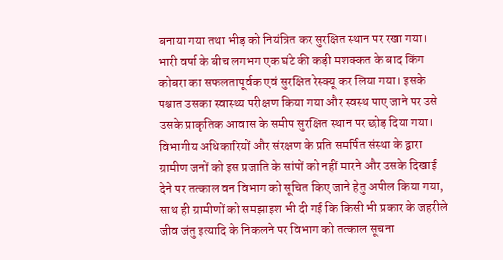बनाया गया तथा भीड़ को नियंत्रित कर सुरक्षित स्थान पर रखा गया। भारी वर्षा के बीच लगभग एक घंटे की कड़ी मशक्कत के बाद किंग कोबरा का सफलतापूर्वक एवं सुरक्षित रेस्क्यू कर लिया गया। इसके पश्चात उसका स्वास्थ्य परीक्षण किया गया और स्वस्थ पाए जाने पर उसे उसके प्राकृतिक आवास के समीप सुरक्षित स्थान पर छोड़ दिया गया।
विभागीय अधिकारियों और संरक्षण के प्रति समर्पित संस्था के द्वारा ग्रामीण जनों को इस प्रजाति के सांपों को नहीं मारने और उसके दिखाई देने पर तत्काल वन विभाग को सूचित किए जाने हेतु अपील किया गया, साथ ही ग्रामीणों को समझाइश भी दी गई कि किसी भी प्रकार के जहरीले जीव जंतु इत्यादि के निकलने पर विभाग को तत्काल सूचना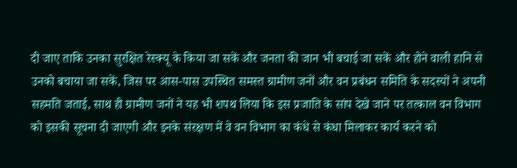दी जाए ताकि उनका सुरक्षित रेस्क्यू के किया जा सकें और जनता की जान भी बचाई जा सकें और होने वाली हानि से उनको बचाया जा सकें, जिस पर आस-पास उपस्थित समस्त ग्रामीण जनों और वन प्रबंधन समिति के सदस्यों ने अपनी सहमति जताई, साथ ही ग्रामीण जनों ने यह भी शपथ लिया कि इस प्रजाति के सांप देखे जाने पर तत्काल वन विभाग को इसकी सूचना दी जाएगी और इनके संरक्षण में वे वन विभाग का कंधे से कंधा मिलाकर कार्य करने को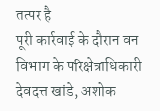तत्पर है
पूरी कार्रवाई के दौरान वन विभाग के परिक्षेत्राधिकारी देवदत्त खांडे, अशोक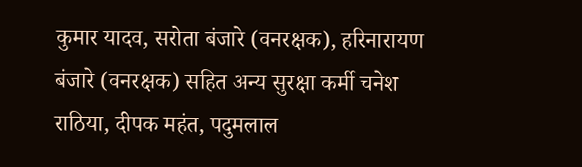कुमार यादव, सरोता बंजारे (वनरक्षक), हरिनारायण बंजारे (वनरक्षक) सहित अन्य सुरक्षा कर्मी चनेश राठिया, दीपक महंत, पदुमलाल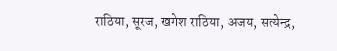राठिया, सूरज, खगेश राठिया, अजय, सत्येन्द्र,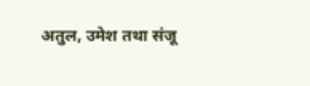अतुल, उमेश तथा संजू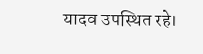यादव उपस्थित रहे।